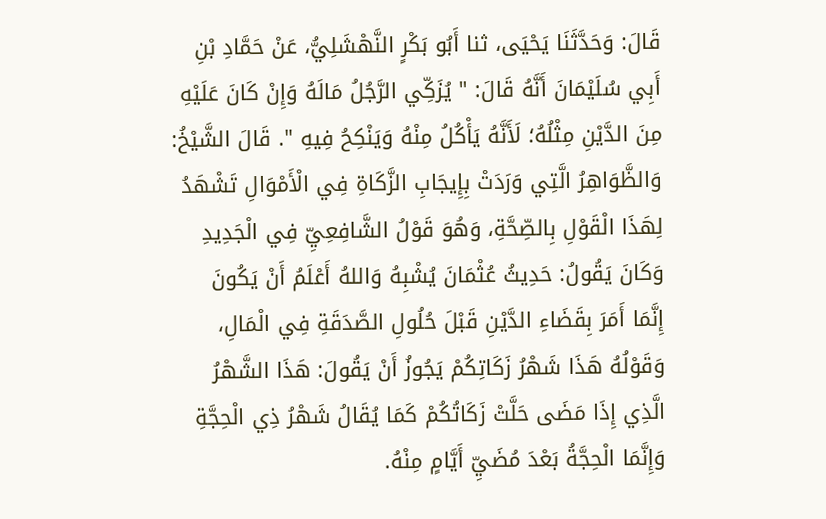قَالَ: وَحَدَّثَنَا يَحْيَى، ثنا أَبُو بَكْرٍ النَّهْشَلِيُّ، عَنْ حَمَّادِ بْنِ أَبِي سُلَيْمَانَ أَنَّهُ قَالَ: " يُزَكِّي الرَّجُلُ مَالَهُ وَإِنْ كَانَ عَلَيْهِ مِنَ الدَّيْنِ مِثْلُهُ؛ لَأَنَّهُ يَأْكُلُ مِنْهُ وَيَنْكِحُ فِيهِ ". قَالَ الشَّيْخُ: وَالظَّوَاهِرُ الَّتِي وَرَدَتْ بِإِيجَابِ الزَّكَاةِ فِي الْأَمْوَالِ تَشْهَدُ لِهَذَا الْقَوْلِ بِالصِّحَّةِ، وَهُوَ قَوْلُ الشَّافِعِيِّ فِي الْجَدِيدِ وَكَانَ يَقُولُ: حَدِيثُ عُثْمَانَ يُشْبِهُ وَاللهُ أَعْلَمُ أَنْ يَكُونَ إِنَّمَا أَمَرَ بِقَضَاءِ الدَّيْنِ قَبْلَ حُلُولِ الصَّدَقَةِ فِي الْمَالِ، وَقَوْلُهُ هَذَا شَهْرُ زَكَاتِكُمْ يَجُوزُ أَنْ يَقُولَ: هَذَا الشَّهْرُ الَّذِي إِذَا مَضَى حَلَّتْ زَكَاتُكُمْ كَمَا يُقَالُ شَهْرُ ذِي الْحِجَّةِ وَإِنَّمَا الْحِجَّةُ بَعْدَ مُضَيِّ أَيَّامٍ مِنْهُ.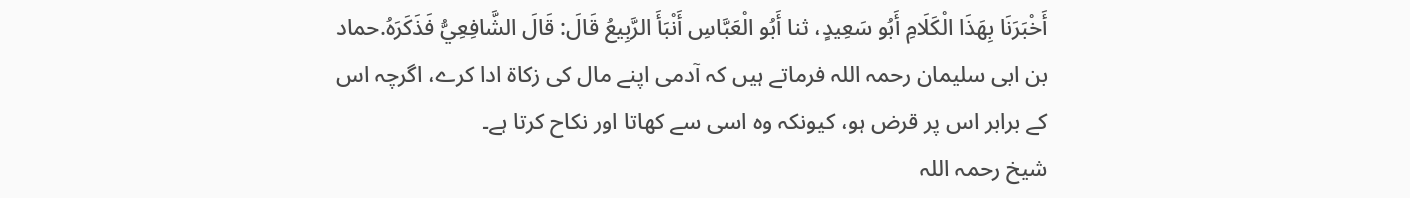أَخْبَرَنَا بِهَذَا الْكَلَامِ أَبُو سَعِيدٍ، ثنا أَبُو الْعَبَّاسِ أَنْبَأَ الرَّبِيعُ قَالَ: قَالَ الشَّافِعِيُّ فَذَكَرَهُ.حماد بن ابی سلیمان رحمہ اللہ فرماتے ہیں کہ آدمی اپنے مال کی زکاۃ ادا کرے، اگرچہ اس کے برابر اس پر قرض ہو، کیونکہ وہ اسی سے کھاتا اور نکاح کرتا ہے۔
شیخ رحمہ اللہ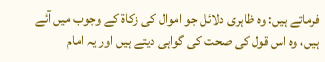فرماتے ہیں: وہ ظاہری دلائل جو اموال کی زکاۃ کے وجوب میں آئے ہیں، وہ اس قول کی صحت کی گواہی دیتے ہیں اور یہ امام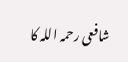شافعی رحمہ اللہ کا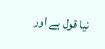نیا قول ہے اور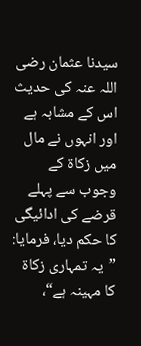سیدنا عثمان رضی اللہ عنہ کی حدیث اس کے مشابہ ہے اور انہوں نے مال میں زکاۃ کے وجوب سے پہلے قرضے کی ادائیگی کا حکم دیا، فرمایا: ”یہ تمہاری زکاۃ کا مہینہ ہے“،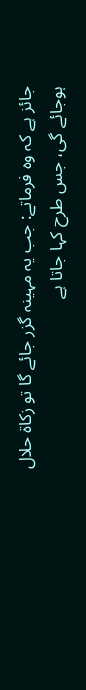جائز ہے کہ وہ فرماتے: جب یہ مہینہ گزر جائے گا تو زکاۃ حلال ہوجائے گی، جس طرح کہا جاتا ہے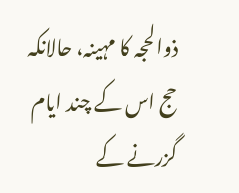ذوالحجہ کا مہینہ، حالانکہ حج اس کے چند ایام گزرنے کے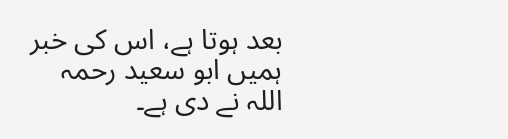بعد ہوتا ہے، اس کی خبر ہمیں ابو سعید رحمہ اللہ نے دی ہے۔